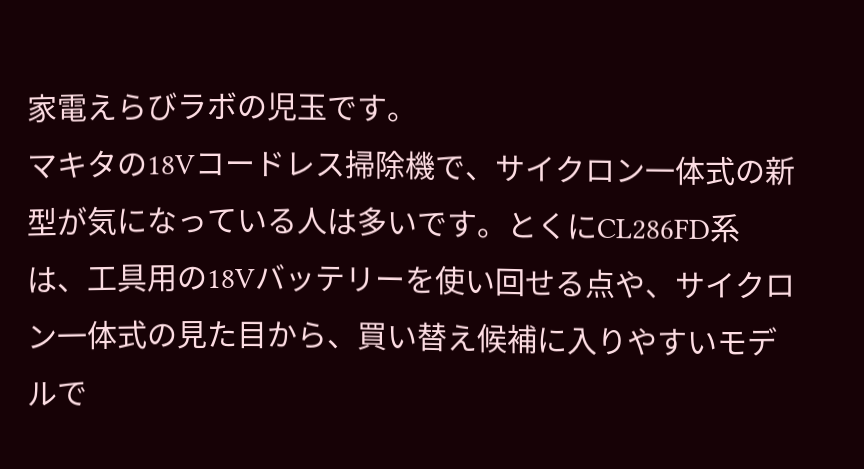家電えらびラボの児玉です。
マキタの18Vコードレス掃除機で、サイクロン一体式の新型が気になっている人は多いです。とくにCL286FD系は、工具用の18Vバッテリーを使い回せる点や、サイクロン一体式の見た目から、買い替え候補に入りやすいモデルで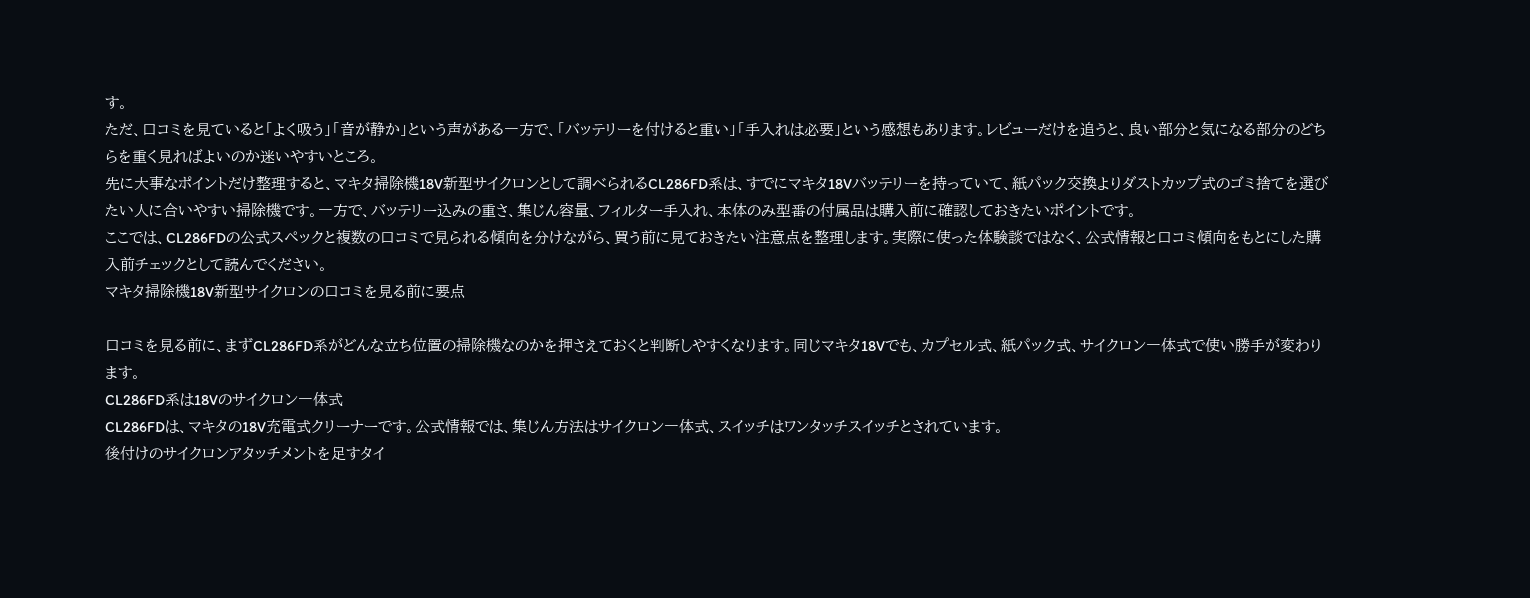す。
ただ、口コミを見ていると「よく吸う」「音が静か」という声がある一方で、「バッテリーを付けると重い」「手入れは必要」という感想もあります。レビューだけを追うと、良い部分と気になる部分のどちらを重く見ればよいのか迷いやすいところ。
先に大事なポイントだけ整理すると、マキタ掃除機18V新型サイクロンとして調べられるCL286FD系は、すでにマキタ18Vバッテリーを持っていて、紙パック交換よりダストカップ式のゴミ捨てを選びたい人に合いやすい掃除機です。一方で、バッテリー込みの重さ、集じん容量、フィルター手入れ、本体のみ型番の付属品は購入前に確認しておきたいポイントです。
ここでは、CL286FDの公式スペックと複数の口コミで見られる傾向を分けながら、買う前に見ておきたい注意点を整理します。実際に使った体験談ではなく、公式情報と口コミ傾向をもとにした購入前チェックとして読んでください。
マキタ掃除機18V新型サイクロンの口コミを見る前に要点

口コミを見る前に、まずCL286FD系がどんな立ち位置の掃除機なのかを押さえておくと判断しやすくなります。同じマキタ18Vでも、カプセル式、紙パック式、サイクロン一体式で使い勝手が変わります。
CL286FD系は18Vのサイクロン一体式
CL286FDは、マキタの18V充電式クリーナーです。公式情報では、集じん方法はサイクロン一体式、スイッチはワンタッチスイッチとされています。
後付けのサイクロンアタッチメントを足すタイ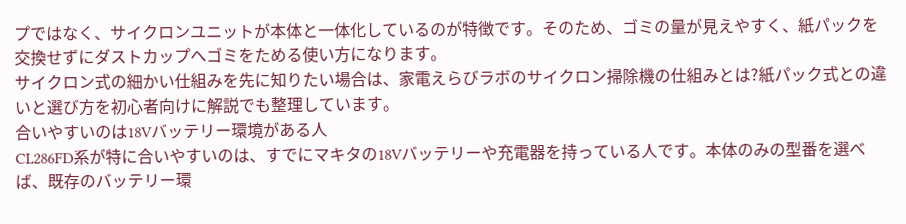プではなく、サイクロンユニットが本体と一体化しているのが特徴です。そのため、ゴミの量が見えやすく、紙パックを交換せずにダストカップへゴミをためる使い方になります。
サイクロン式の細かい仕組みを先に知りたい場合は、家電えらびラボのサイクロン掃除機の仕組みとは?紙パック式との違いと選び方を初心者向けに解説でも整理しています。
合いやすいのは18Vバッテリー環境がある人
CL286FD系が特に合いやすいのは、すでにマキタの18Vバッテリーや充電器を持っている人です。本体のみの型番を選べば、既存のバッテリー環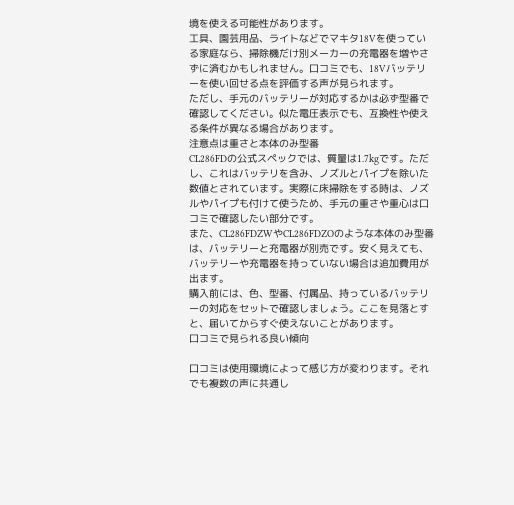境を使える可能性があります。
工具、園芸用品、ライトなどでマキタ18Vを使っている家庭なら、掃除機だけ別メーカーの充電器を増やさずに済むかもしれません。口コミでも、18Vバッテリーを使い回せる点を評価する声が見られます。
ただし、手元のバッテリーが対応するかは必ず型番で確認してください。似た電圧表示でも、互換性や使える条件が異なる場合があります。
注意点は重さと本体のみ型番
CL286FDの公式スペックでは、質量は1.7kgです。ただし、これはバッテリを含み、ノズルとパイプを除いた数値とされています。実際に床掃除をする時は、ノズルやパイプも付けて使うため、手元の重さや重心は口コミで確認したい部分です。
また、CL286FDZWやCL286FDZOのような本体のみ型番は、バッテリーと充電器が別売です。安く見えても、バッテリーや充電器を持っていない場合は追加費用が出ます。
購入前には、色、型番、付属品、持っているバッテリーの対応をセットで確認しましょう。ここを見落とすと、届いてからすぐ使えないことがあります。
口コミで見られる良い傾向

口コミは使用環境によって感じ方が変わります。それでも複数の声に共通し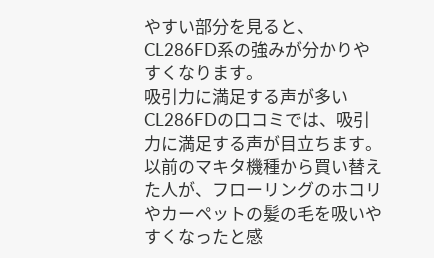やすい部分を見ると、CL286FD系の強みが分かりやすくなります。
吸引力に満足する声が多い
CL286FDの口コミでは、吸引力に満足する声が目立ちます。以前のマキタ機種から買い替えた人が、フローリングのホコリやカーペットの髪の毛を吸いやすくなったと感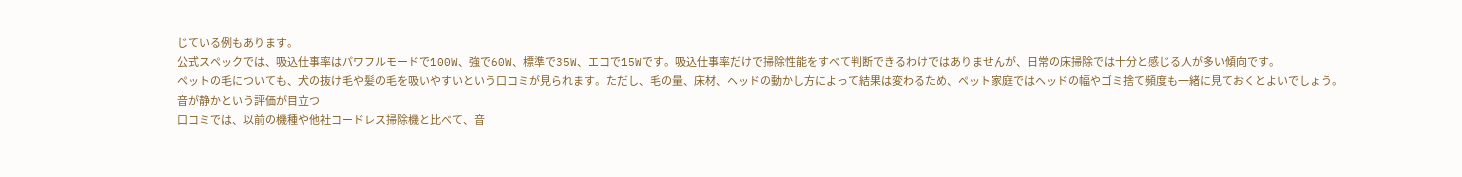じている例もあります。
公式スペックでは、吸込仕事率はパワフルモードで100W、強で60W、標準で35W、エコで15Wです。吸込仕事率だけで掃除性能をすべて判断できるわけではありませんが、日常の床掃除では十分と感じる人が多い傾向です。
ペットの毛についても、犬の抜け毛や髪の毛を吸いやすいという口コミが見られます。ただし、毛の量、床材、ヘッドの動かし方によって結果は変わるため、ペット家庭ではヘッドの幅やゴミ捨て頻度も一緒に見ておくとよいでしょう。
音が静かという評価が目立つ
口コミでは、以前の機種や他社コードレス掃除機と比べて、音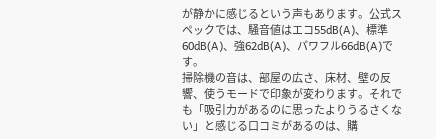が静かに感じるという声もあります。公式スペックでは、騒音値はエコ55dB(A)、標準60dB(A)、強62dB(A)、パワフル66dB(A)です。
掃除機の音は、部屋の広さ、床材、壁の反響、使うモードで印象が変わります。それでも「吸引力があるのに思ったよりうるさくない」と感じる口コミがあるのは、購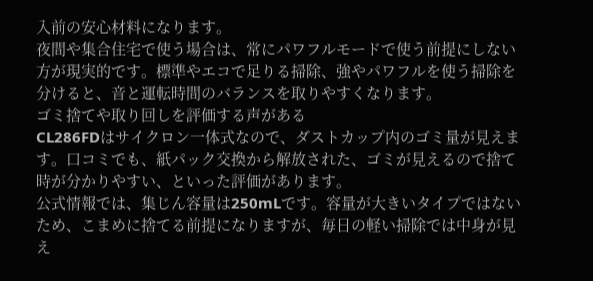入前の安心材料になります。
夜間や集合住宅で使う場合は、常にパワフルモードで使う前提にしない方が現実的です。標準やエコで足りる掃除、強やパワフルを使う掃除を分けると、音と運転時間のバランスを取りやすくなります。
ゴミ捨てや取り回しを評価する声がある
CL286FDはサイクロン一体式なので、ダストカップ内のゴミ量が見えます。口コミでも、紙パック交換から解放された、ゴミが見えるので捨て時が分かりやすい、といった評価があります。
公式情報では、集じん容量は250mLです。容量が大きいタイプではないため、こまめに捨てる前提になりますが、毎日の軽い掃除では中身が見え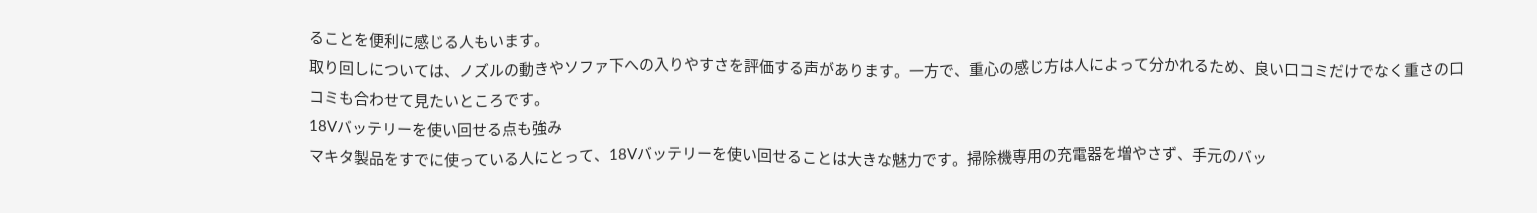ることを便利に感じる人もいます。
取り回しについては、ノズルの動きやソファ下への入りやすさを評価する声があります。一方で、重心の感じ方は人によって分かれるため、良い口コミだけでなく重さの口コミも合わせて見たいところです。
18Vバッテリーを使い回せる点も強み
マキタ製品をすでに使っている人にとって、18Vバッテリーを使い回せることは大きな魅力です。掃除機専用の充電器を増やさず、手元のバッ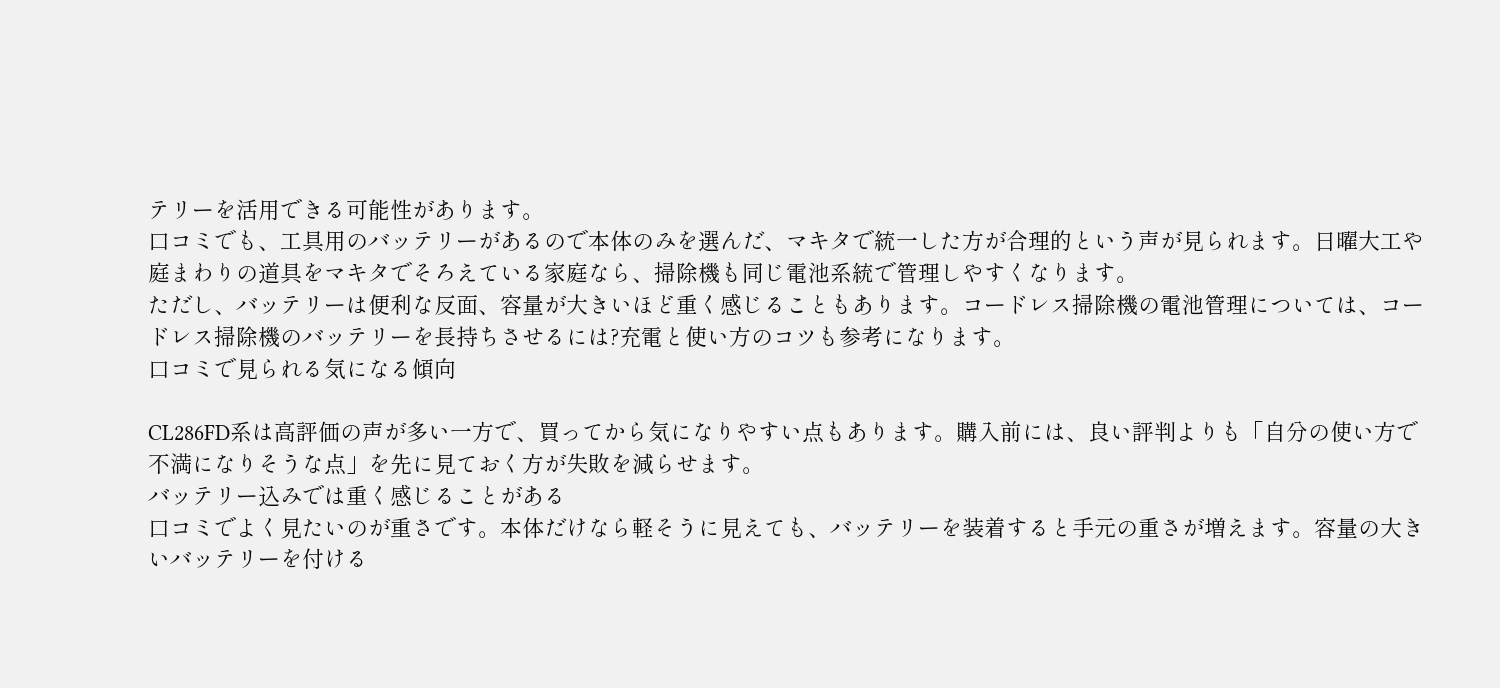テリーを活用できる可能性があります。
口コミでも、工具用のバッテリーがあるので本体のみを選んだ、マキタで統一した方が合理的という声が見られます。日曜大工や庭まわりの道具をマキタでそろえている家庭なら、掃除機も同じ電池系統で管理しやすくなります。
ただし、バッテリーは便利な反面、容量が大きいほど重く感じることもあります。コードレス掃除機の電池管理については、コードレス掃除機のバッテリーを長持ちさせるには?充電と使い方のコツも参考になります。
口コミで見られる気になる傾向

CL286FD系は高評価の声が多い一方で、買ってから気になりやすい点もあります。購入前には、良い評判よりも「自分の使い方で不満になりそうな点」を先に見ておく方が失敗を減らせます。
バッテリー込みでは重く感じることがある
口コミでよく見たいのが重さです。本体だけなら軽そうに見えても、バッテリーを装着すると手元の重さが増えます。容量の大きいバッテリーを付ける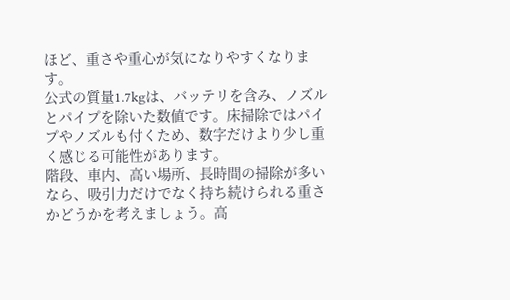ほど、重さや重心が気になりやすくなります。
公式の質量1.7kgは、バッテリを含み、ノズルとパイプを除いた数値です。床掃除ではパイプやノズルも付くため、数字だけより少し重く感じる可能性があります。
階段、車内、高い場所、長時間の掃除が多いなら、吸引力だけでなく持ち続けられる重さかどうかを考えましょう。高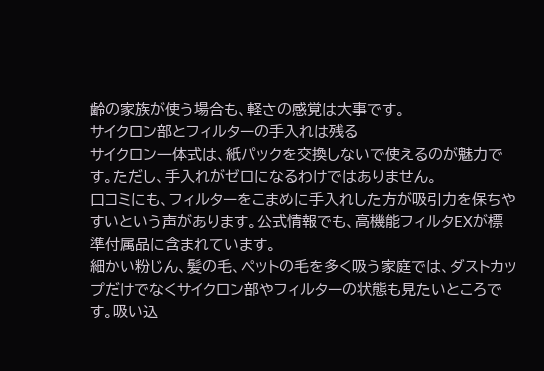齢の家族が使う場合も、軽さの感覚は大事です。
サイクロン部とフィルターの手入れは残る
サイクロン一体式は、紙パックを交換しないで使えるのが魅力です。ただし、手入れがゼロになるわけではありません。
口コミにも、フィルターをこまめに手入れした方が吸引力を保ちやすいという声があります。公式情報でも、高機能フィルタEXが標準付属品に含まれています。
細かい粉じん、髪の毛、ペットの毛を多く吸う家庭では、ダストカップだけでなくサイクロン部やフィルターの状態も見たいところです。吸い込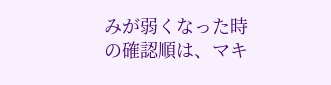みが弱くなった時の確認順は、マキ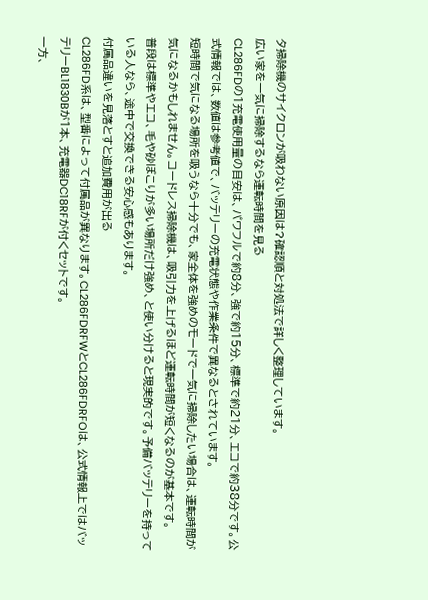タ掃除機のサイクロンが吸わない原因は?確認順と対処法で詳しく整理しています。
広い家を一気に掃除するなら運転時間を見る
CL286FDの1充電使用量の目安は、パワフルで約8分、強で約15分、標準で約21分、エコで約38分です。公式情報では、数値は参考値で、バッテリーの充電状態や作業条件で異なるとされています。
短時間で気になる場所を吸うなら十分でも、家全体を強めのモードで一気に掃除したい場合は、運転時間が気になるかもしれません。コードレス掃除機は、吸引力を上げるほど運転時間が短くなるのが基本です。
普段は標準やエコ、毛や砂ぼこりが多い場所だけ強め、と使い分けると現実的です。予備バッテリーを持っている人なら、途中で交換できる安心感もあります。
付属品違いを見落とすと追加費用が出る
CL286FD系は、型番によって付属品が異なります。CL286FDRFWとCL286FDRFOは、公式情報上ではバッテリーBL1830Bが1本、充電器DC18RFが付くセットです。
一方、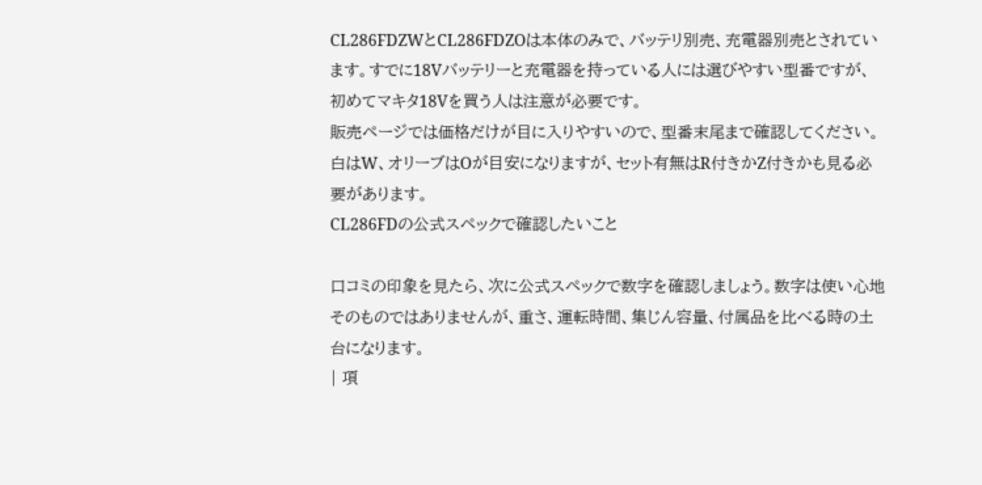CL286FDZWとCL286FDZOは本体のみで、バッテリ別売、充電器別売とされています。すでに18Vバッテリーと充電器を持っている人には選びやすい型番ですが、初めてマキタ18Vを買う人は注意が必要です。
販売ページでは価格だけが目に入りやすいので、型番末尾まで確認してください。白はW、オリーブはOが目安になりますが、セット有無はR付きかZ付きかも見る必要があります。
CL286FDの公式スペックで確認したいこと

口コミの印象を見たら、次に公式スペックで数字を確認しましょう。数字は使い心地そのものではありませんが、重さ、運転時間、集じん容量、付属品を比べる時の土台になります。
| 項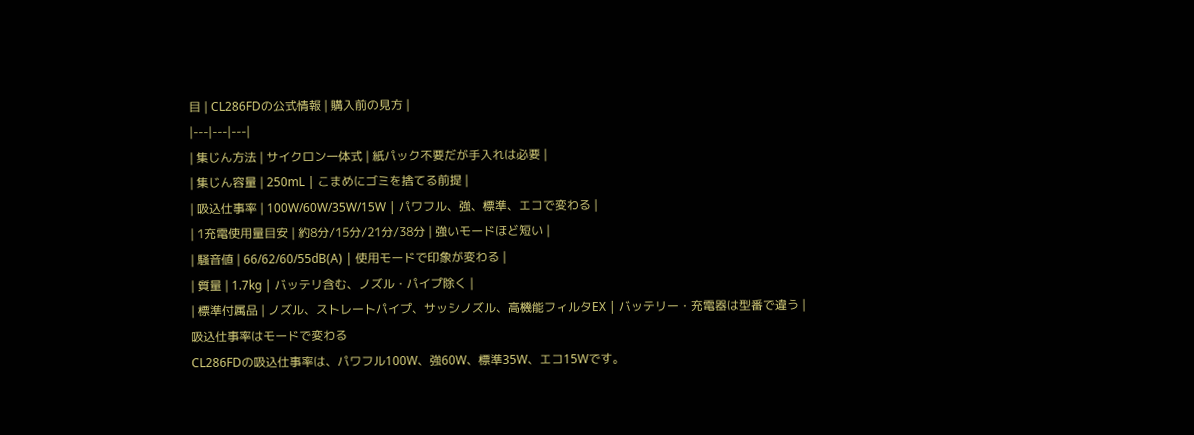目 | CL286FDの公式情報 | 購入前の見方 |
|---|---|---|
| 集じん方法 | サイクロン一体式 | 紙パック不要だが手入れは必要 |
| 集じん容量 | 250mL | こまめにゴミを捨てる前提 |
| 吸込仕事率 | 100W/60W/35W/15W | パワフル、強、標準、エコで変わる |
| 1充電使用量目安 | 約8分/15分/21分/38分 | 強いモードほど短い |
| 騒音値 | 66/62/60/55dB(A) | 使用モードで印象が変わる |
| 質量 | 1.7kg | バッテリ含む、ノズル・パイプ除く |
| 標準付属品 | ノズル、ストレートパイプ、サッシノズル、高機能フィルタEX | バッテリー・充電器は型番で違う |
吸込仕事率はモードで変わる
CL286FDの吸込仕事率は、パワフル100W、強60W、標準35W、エコ15Wです。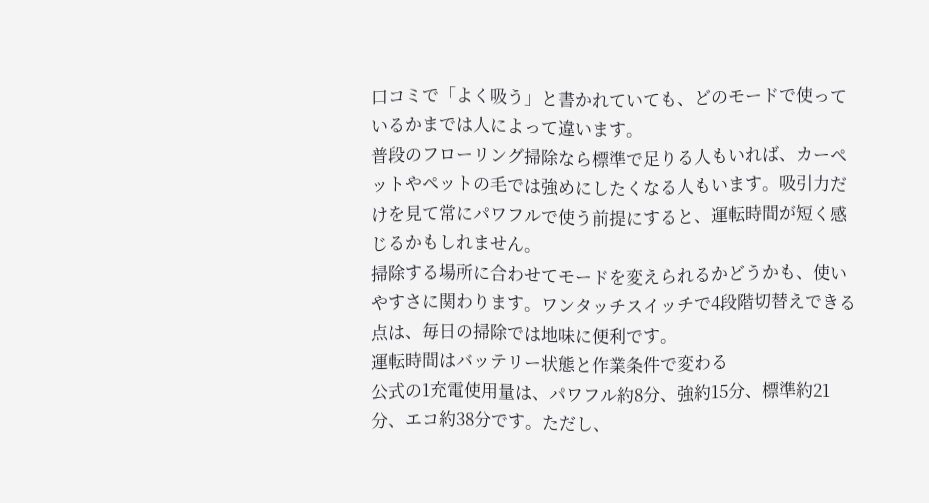口コミで「よく吸う」と書かれていても、どのモードで使っているかまでは人によって違います。
普段のフローリング掃除なら標準で足りる人もいれば、カーペットやペットの毛では強めにしたくなる人もいます。吸引力だけを見て常にパワフルで使う前提にすると、運転時間が短く感じるかもしれません。
掃除する場所に合わせてモードを変えられるかどうかも、使いやすさに関わります。ワンタッチスイッチで4段階切替えできる点は、毎日の掃除では地味に便利です。
運転時間はバッテリー状態と作業条件で変わる
公式の1充電使用量は、パワフル約8分、強約15分、標準約21分、エコ約38分です。ただし、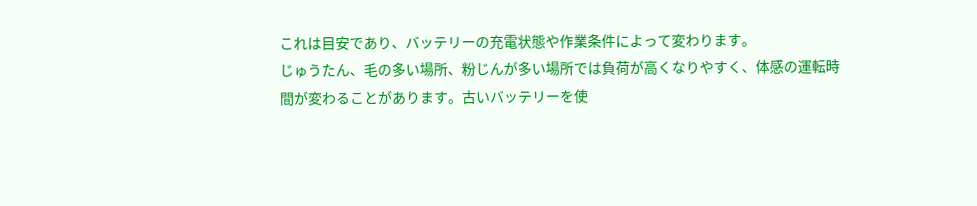これは目安であり、バッテリーの充電状態や作業条件によって変わります。
じゅうたん、毛の多い場所、粉じんが多い場所では負荷が高くなりやすく、体感の運転時間が変わることがあります。古いバッテリーを使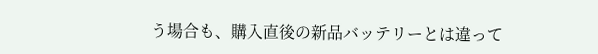う場合も、購入直後の新品バッテリーとは違って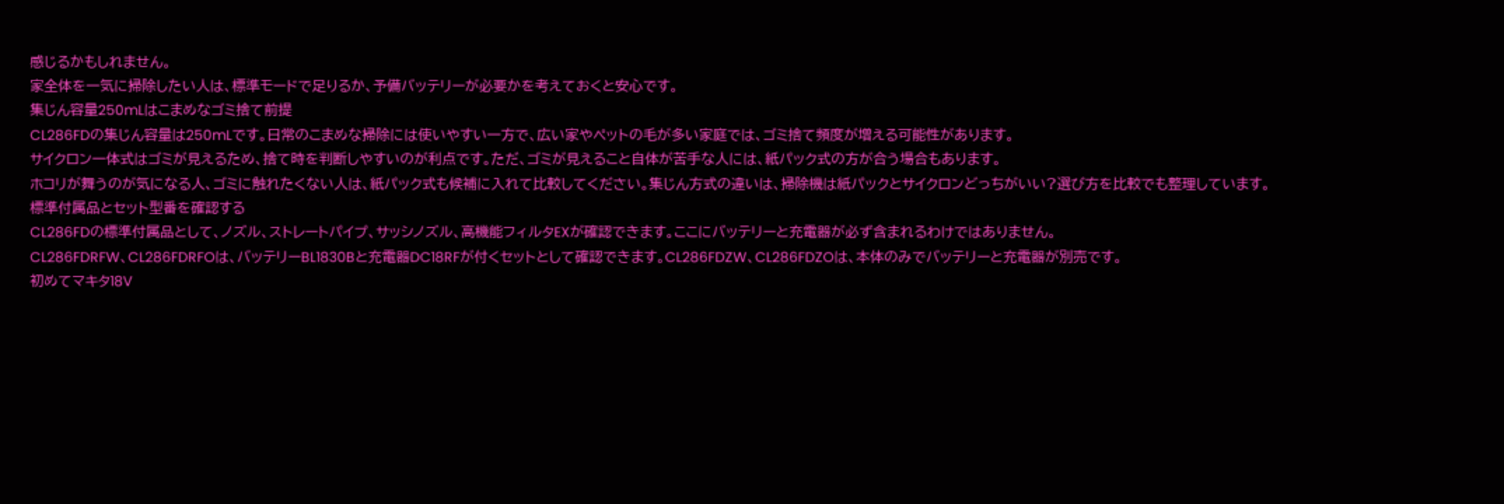感じるかもしれません。
家全体を一気に掃除したい人は、標準モードで足りるか、予備バッテリーが必要かを考えておくと安心です。
集じん容量250mLはこまめなゴミ捨て前提
CL286FDの集じん容量は250mLです。日常のこまめな掃除には使いやすい一方で、広い家やペットの毛が多い家庭では、ゴミ捨て頻度が増える可能性があります。
サイクロン一体式はゴミが見えるため、捨て時を判断しやすいのが利点です。ただ、ゴミが見えること自体が苦手な人には、紙パック式の方が合う場合もあります。
ホコリが舞うのが気になる人、ゴミに触れたくない人は、紙パック式も候補に入れて比較してください。集じん方式の違いは、掃除機は紙パックとサイクロンどっちがいい?選び方を比較でも整理しています。
標準付属品とセット型番を確認する
CL286FDの標準付属品として、ノズル、ストレートパイプ、サッシノズル、高機能フィルタEXが確認できます。ここにバッテリーと充電器が必ず含まれるわけではありません。
CL286FDRFW、CL286FDRFOは、バッテリーBL1830Bと充電器DC18RFが付くセットとして確認できます。CL286FDZW、CL286FDZOは、本体のみでバッテリーと充電器が別売です。
初めてマキタ18V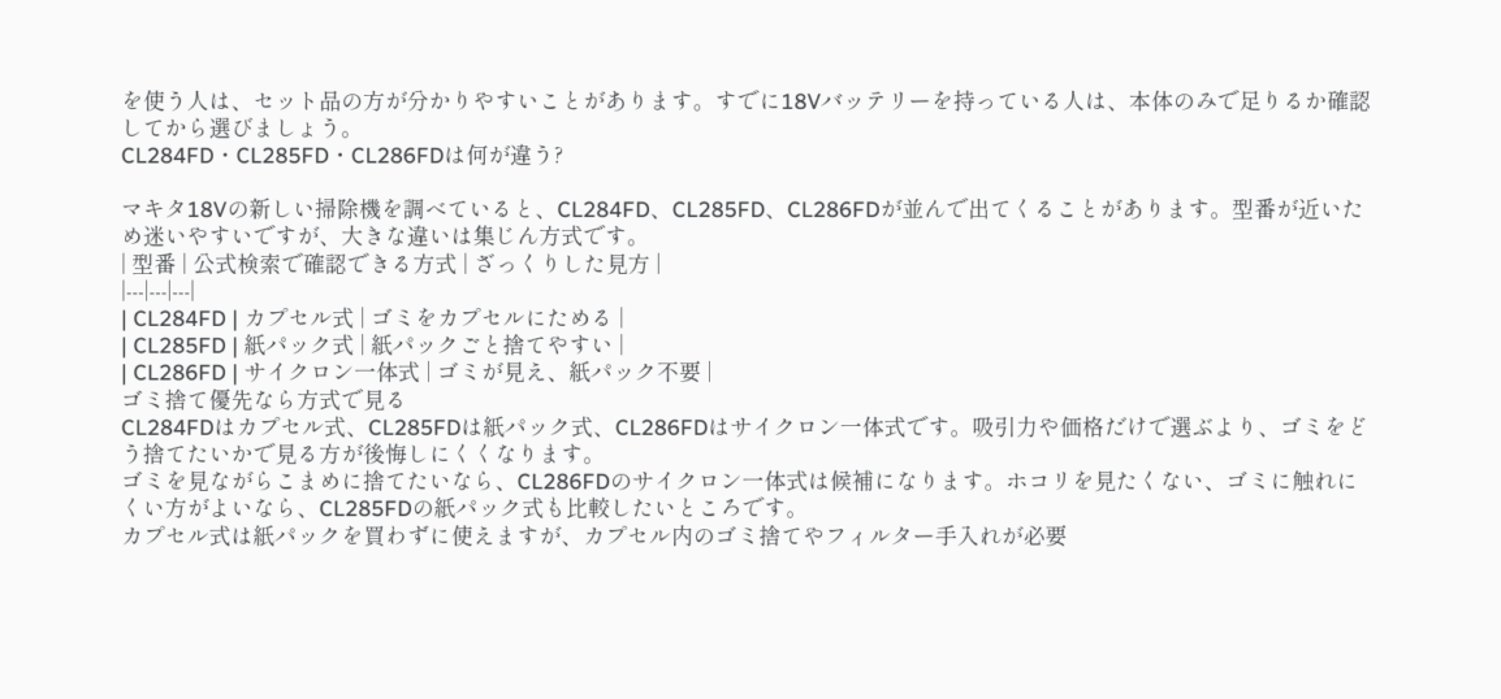を使う人は、セット品の方が分かりやすいことがあります。すでに18Vバッテリーを持っている人は、本体のみで足りるか確認してから選びましょう。
CL284FD・CL285FD・CL286FDは何が違う?

マキタ18Vの新しい掃除機を調べていると、CL284FD、CL285FD、CL286FDが並んで出てくることがあります。型番が近いため迷いやすいですが、大きな違いは集じん方式です。
| 型番 | 公式検索で確認できる方式 | ざっくりした見方 |
|---|---|---|
| CL284FD | カプセル式 | ゴミをカプセルにためる |
| CL285FD | 紙パック式 | 紙パックごと捨てやすい |
| CL286FD | サイクロン一体式 | ゴミが見え、紙パック不要 |
ゴミ捨て優先なら方式で見る
CL284FDはカプセル式、CL285FDは紙パック式、CL286FDはサイクロン一体式です。吸引力や価格だけで選ぶより、ゴミをどう捨てたいかで見る方が後悔しにくくなります。
ゴミを見ながらこまめに捨てたいなら、CL286FDのサイクロン一体式は候補になります。ホコリを見たくない、ゴミに触れにくい方がよいなら、CL285FDの紙パック式も比較したいところです。
カプセル式は紙パックを買わずに使えますが、カプセル内のゴミ捨てやフィルター手入れが必要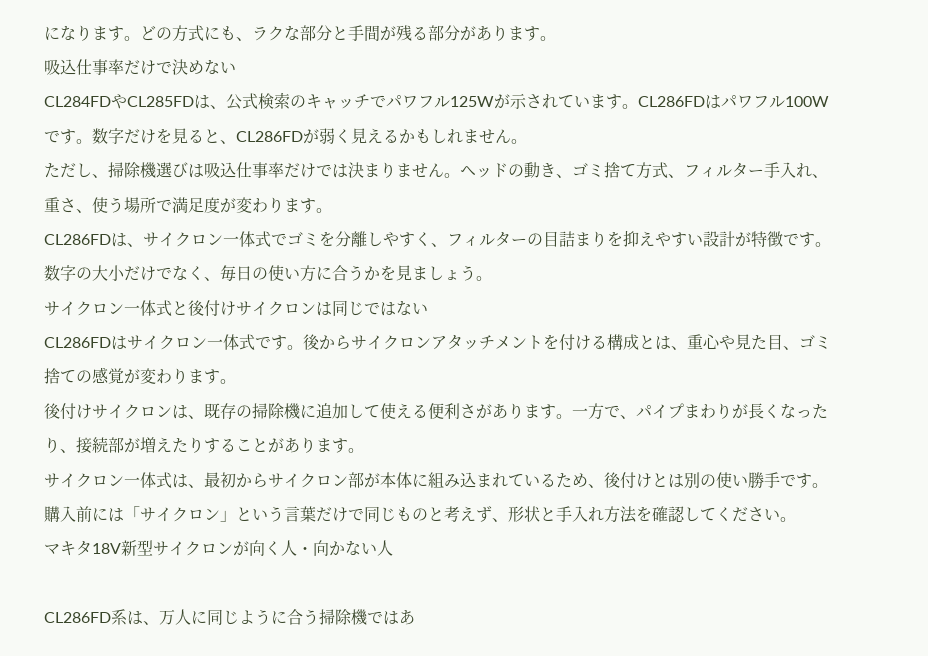になります。どの方式にも、ラクな部分と手間が残る部分があります。
吸込仕事率だけで決めない
CL284FDやCL285FDは、公式検索のキャッチでパワフル125Wが示されています。CL286FDはパワフル100Wです。数字だけを見ると、CL286FDが弱く見えるかもしれません。
ただし、掃除機選びは吸込仕事率だけでは決まりません。ヘッドの動き、ゴミ捨て方式、フィルター手入れ、重さ、使う場所で満足度が変わります。
CL286FDは、サイクロン一体式でゴミを分離しやすく、フィルターの目詰まりを抑えやすい設計が特徴です。数字の大小だけでなく、毎日の使い方に合うかを見ましょう。
サイクロン一体式と後付けサイクロンは同じではない
CL286FDはサイクロン一体式です。後からサイクロンアタッチメントを付ける構成とは、重心や見た目、ゴミ捨ての感覚が変わります。
後付けサイクロンは、既存の掃除機に追加して使える便利さがあります。一方で、パイプまわりが長くなったり、接続部が増えたりすることがあります。
サイクロン一体式は、最初からサイクロン部が本体に組み込まれているため、後付けとは別の使い勝手です。購入前には「サイクロン」という言葉だけで同じものと考えず、形状と手入れ方法を確認してください。
マキタ18V新型サイクロンが向く人・向かない人

CL286FD系は、万人に同じように合う掃除機ではあ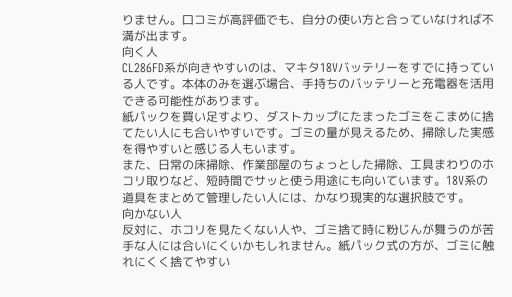りません。口コミが高評価でも、自分の使い方と合っていなければ不満が出ます。
向く人
CL286FD系が向きやすいのは、マキタ18Vバッテリーをすでに持っている人です。本体のみを選ぶ場合、手持ちのバッテリーと充電器を活用できる可能性があります。
紙パックを買い足すより、ダストカップにたまったゴミをこまめに捨てたい人にも合いやすいです。ゴミの量が見えるため、掃除した実感を得やすいと感じる人もいます。
また、日常の床掃除、作業部屋のちょっとした掃除、工具まわりのホコリ取りなど、短時間でサッと使う用途にも向いています。18V系の道具をまとめて管理したい人には、かなり現実的な選択肢です。
向かない人
反対に、ホコリを見たくない人や、ゴミ捨て時に粉じんが舞うのが苦手な人には合いにくいかもしれません。紙パック式の方が、ゴミに触れにくく捨てやすい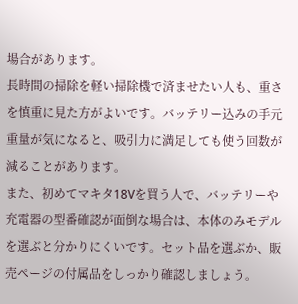場合があります。
長時間の掃除を軽い掃除機で済ませたい人も、重さを慎重に見た方がよいです。バッテリー込みの手元重量が気になると、吸引力に満足しても使う回数が減ることがあります。
また、初めてマキタ18Vを買う人で、バッテリーや充電器の型番確認が面倒な場合は、本体のみモデルを選ぶと分かりにくいです。セット品を選ぶか、販売ページの付属品をしっかり確認しましょう。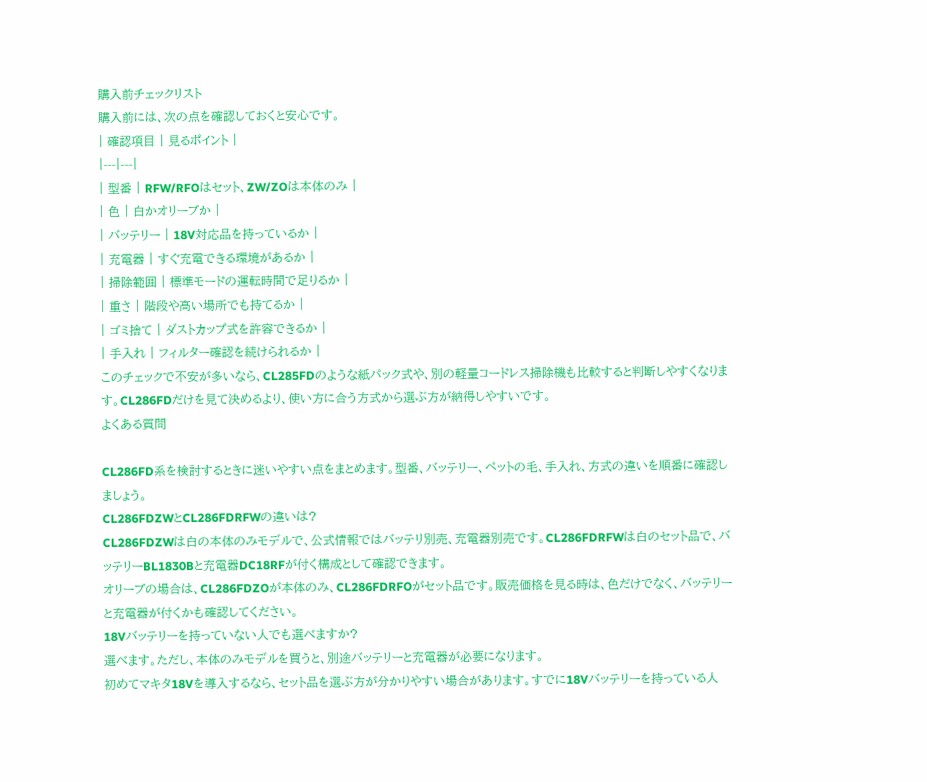購入前チェックリスト
購入前には、次の点を確認しておくと安心です。
| 確認項目 | 見るポイント |
|---|---|
| 型番 | RFW/RFOはセット、ZW/ZOは本体のみ |
| 色 | 白かオリーブか |
| バッテリー | 18V対応品を持っているか |
| 充電器 | すぐ充電できる環境があるか |
| 掃除範囲 | 標準モードの運転時間で足りるか |
| 重さ | 階段や高い場所でも持てるか |
| ゴミ捨て | ダストカップ式を許容できるか |
| 手入れ | フィルター確認を続けられるか |
このチェックで不安が多いなら、CL285FDのような紙パック式や、別の軽量コードレス掃除機も比較すると判断しやすくなります。CL286FDだけを見て決めるより、使い方に合う方式から選ぶ方が納得しやすいです。
よくある質問

CL286FD系を検討するときに迷いやすい点をまとめます。型番、バッテリー、ペットの毛、手入れ、方式の違いを順番に確認しましょう。
CL286FDZWとCL286FDRFWの違いは?
CL286FDZWは白の本体のみモデルで、公式情報ではバッテリ別売、充電器別売です。CL286FDRFWは白のセット品で、バッテリーBL1830Bと充電器DC18RFが付く構成として確認できます。
オリーブの場合は、CL286FDZOが本体のみ、CL286FDRFOがセット品です。販売価格を見る時は、色だけでなく、バッテリーと充電器が付くかも確認してください。
18Vバッテリーを持っていない人でも選べますか?
選べます。ただし、本体のみモデルを買うと、別途バッテリーと充電器が必要になります。
初めてマキタ18Vを導入するなら、セット品を選ぶ方が分かりやすい場合があります。すでに18Vバッテリーを持っている人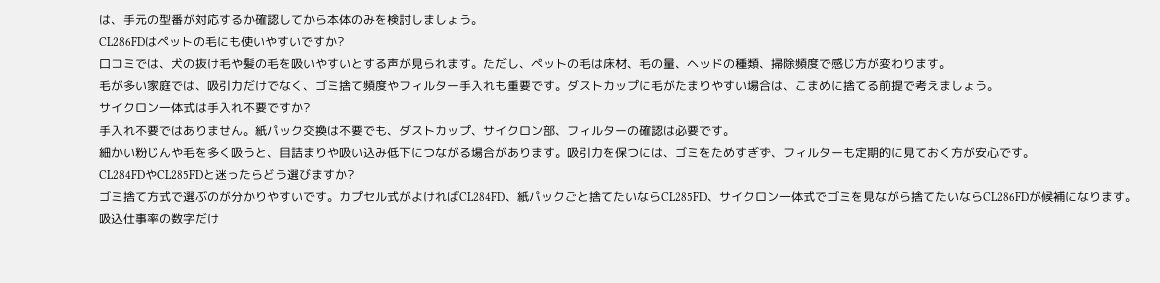は、手元の型番が対応するか確認してから本体のみを検討しましょう。
CL286FDはペットの毛にも使いやすいですか?
口コミでは、犬の抜け毛や髪の毛を吸いやすいとする声が見られます。ただし、ペットの毛は床材、毛の量、ヘッドの種類、掃除頻度で感じ方が変わります。
毛が多い家庭では、吸引力だけでなく、ゴミ捨て頻度やフィルター手入れも重要です。ダストカップに毛がたまりやすい場合は、こまめに捨てる前提で考えましょう。
サイクロン一体式は手入れ不要ですか?
手入れ不要ではありません。紙パック交換は不要でも、ダストカップ、サイクロン部、フィルターの確認は必要です。
細かい粉じんや毛を多く吸うと、目詰まりや吸い込み低下につながる場合があります。吸引力を保つには、ゴミをためすぎず、フィルターも定期的に見ておく方が安心です。
CL284FDやCL285FDと迷ったらどう選びますか?
ゴミ捨て方式で選ぶのが分かりやすいです。カプセル式がよければCL284FD、紙パックごと捨てたいならCL285FD、サイクロン一体式でゴミを見ながら捨てたいならCL286FDが候補になります。
吸込仕事率の数字だけ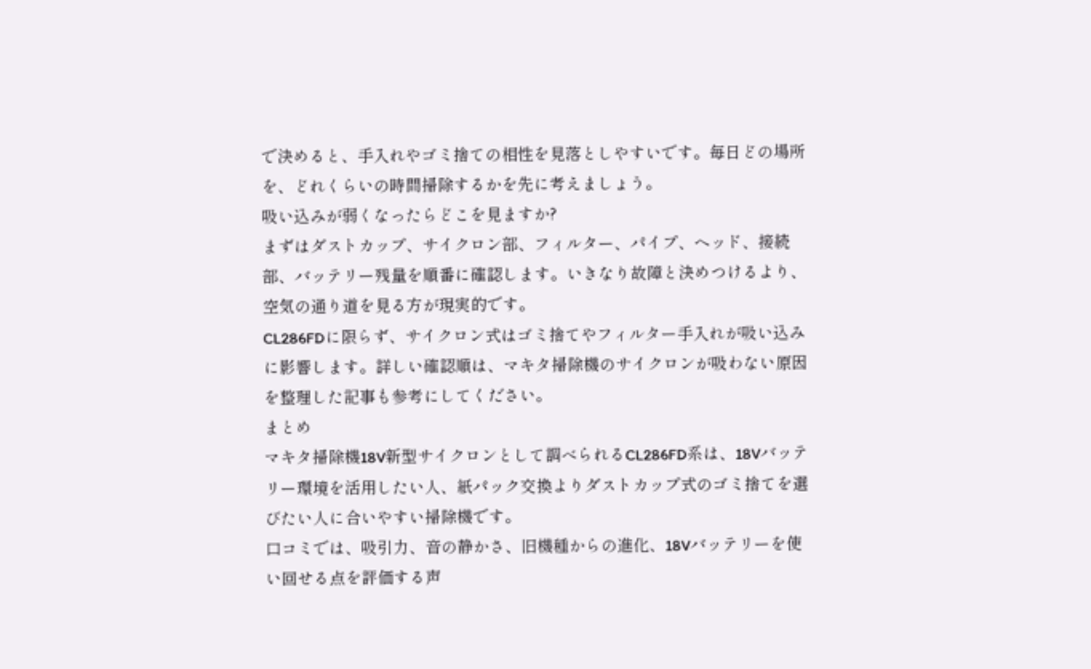で決めると、手入れやゴミ捨ての相性を見落としやすいです。毎日どの場所を、どれくらいの時間掃除するかを先に考えましょう。
吸い込みが弱くなったらどこを見ますか?
まずはダストカップ、サイクロン部、フィルター、パイプ、ヘッド、接続部、バッテリー残量を順番に確認します。いきなり故障と決めつけるより、空気の通り道を見る方が現実的です。
CL286FDに限らず、サイクロン式はゴミ捨てやフィルター手入れが吸い込みに影響します。詳しい確認順は、マキタ掃除機のサイクロンが吸わない原因を整理した記事も参考にしてください。
まとめ
マキタ掃除機18V新型サイクロンとして調べられるCL286FD系は、18Vバッテリー環境を活用したい人、紙パック交換よりダストカップ式のゴミ捨てを選びたい人に合いやすい掃除機です。
口コミでは、吸引力、音の静かさ、旧機種からの進化、18Vバッテリーを使い回せる点を評価する声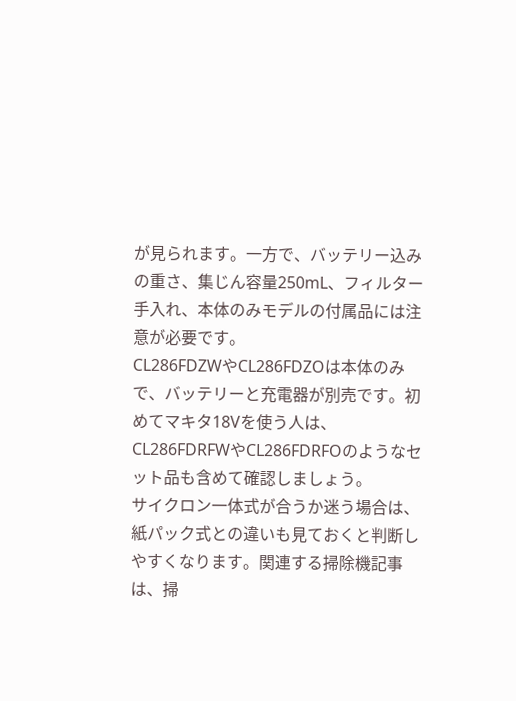が見られます。一方で、バッテリー込みの重さ、集じん容量250mL、フィルター手入れ、本体のみモデルの付属品には注意が必要です。
CL286FDZWやCL286FDZOは本体のみで、バッテリーと充電器が別売です。初めてマキタ18Vを使う人は、CL286FDRFWやCL286FDRFOのようなセット品も含めて確認しましょう。
サイクロン一体式が合うか迷う場合は、紙パック式との違いも見ておくと判断しやすくなります。関連する掃除機記事は、掃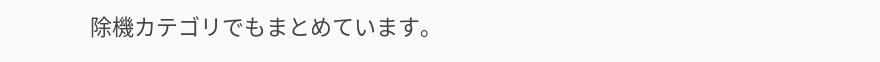除機カテゴリでもまとめています。